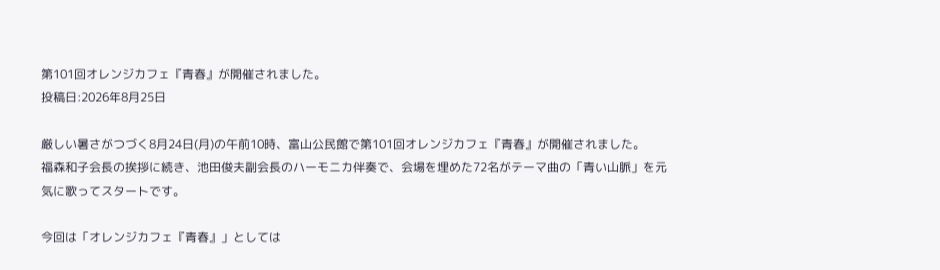第101回オレンジカフェ『青春』が開催されました。
投稿日:2026年8月25日

厳しい暑さがつづく8月24日(月)の午前10時、富山公民館で第101回オレンジカフェ『青春』が開催されました。
福森和子会長の挨拶に続き、池田俊夫副会長のハーモニカ伴奏で、会場を埋めた72名がテーマ曲の「青い山脈」を元気に歌ってスタートです。

今回は「オレンジカフェ『青春』」としては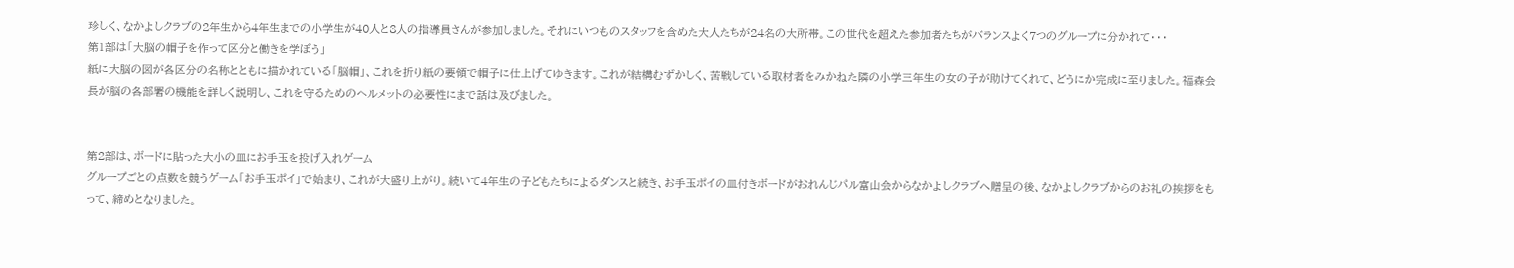珍しく、なかよしクラブの2年生から4年生までの小学生が40人と8人の指導員さんが参加しました。それにいつものスタッフを含めた大人たちが24名の大所帯。この世代を超えた参加者たちがバランスよく7つのグループに分かれて・・・
第1部は「大脳の帽子を作って区分と働きを学ぼう」
紙に大脳の図が各区分の名称とともに描かれている「脳帽」、これを折り紙の要領で帽子に仕上げてゆきます。これが結構むずかしく、苦戦している取材者をみかねた隣の小学三年生の女の子が助けてくれて、どうにか完成に至りました。福森会長が脳の各部署の機能を詳しく説明し、これを守るためのヘルメットの必要性にまで話は及びました。


第2部は、ボードに貼った大小の皿にお手玉を投げ入れゲーム
グループごとの点数を競うゲーム「お手玉ポイ」で始まり、これが大盛り上がり。続いて4年生の子どもたちによるダンスと続き、お手玉ポイの皿付きボードがおれんじパル富山会からなかよしクラブへ贈呈の後、なかよしクラブからのお礼の挨拶をもって、締めとなりました。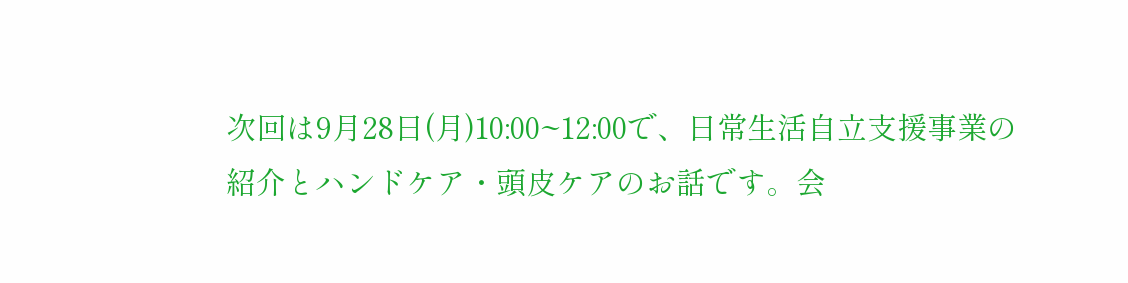次回は9月28日(月)10:00~12:00で、日常生活自立支援事業の紹介とハンドケア・頭皮ケアのお話です。会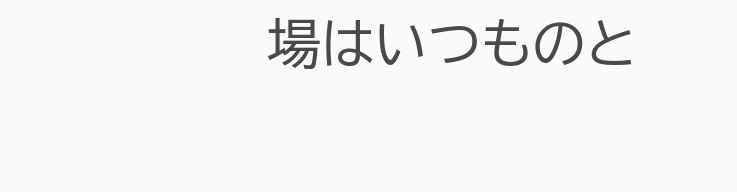場はいつものと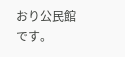おり公民館です。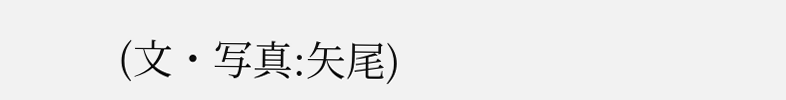(文・写真:矢尾)